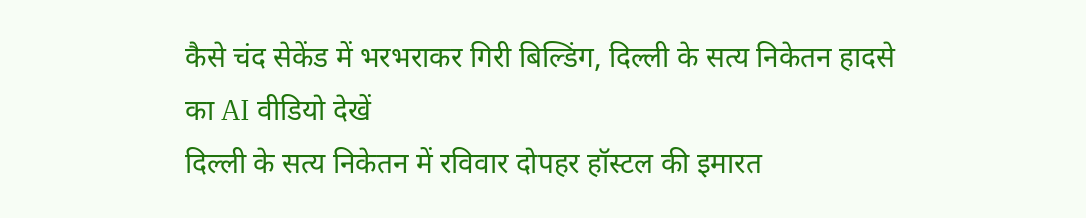कैसे चंद सेकेंड में भरभराकर गिरी बिल्डिंग, दिल्ली के सत्य निकेतन हादसे का AI वीडियो देखें
दिल्ली के सत्य निकेतन में रविवार दोपहर हॉस्टल की इमारत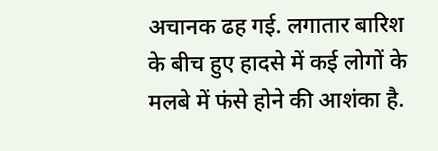अचानक ढह गई. लगातार बारिश के बीच हुए हादसे में कई लोगों के मलबे में फंसे होने की आशंका है.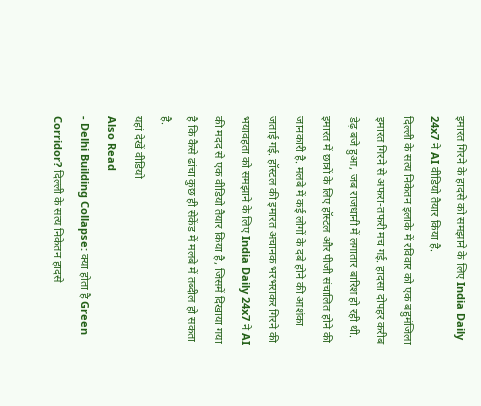इमारत गिरने के हादसे को समझाने के लिए India Daily 24x7 ने AI वीडियो तैयार किया है.
दिल्ली के सत्य निकेतन इलाके में रविवार को एक बहुमंजिला इमारत गिरने से अफरा-तफरी मच गई. हादसा दोपहर करीब डेढ़ बजे हुआ, जब राजधानी में लगातार बारिश हो रही थी. इमारत में छात्रों के लिए हॉस्टल और पीजी संचालित होने की जानकारी है. मलबे में कई लोगों के दबे होने की आशंका जताई गई. हॉस्टल की इमारत अचानक भरभराकर गिरने की भयावहता को समझाने के लिए India Daily 24x7 ने AI की मदद से एक वीडियो तैयार किया है, जिसमें दिखाया गया है कि कैसे ढांचा कुछ ही सेकेंड में मलबे में तब्दील हो सकता है.
यहां देखें वीडियो
Also Read
- Delhi Building Collapse: क्या होता है Green Corridor? दिल्ली के सत्य निकेतन हादसे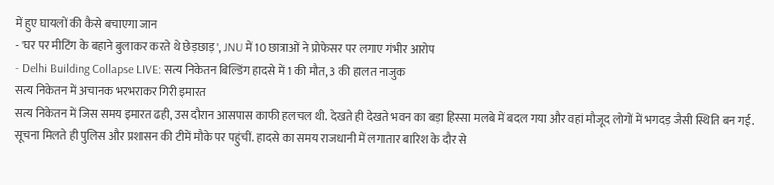में हुए घायलों की कैसे बचाएगा जान
- 'घर पर मीटिंग के बहाने बुलाकर करते थे छेड़छाड़', JNU में 10 छात्राओं ने प्रोफेसर पर लगाए गंभीर आरोप
- Delhi Building Collapse LIVE: सत्य निकेतन बिल्डिंग हादसे में 1 की मौत, 3 की हालत नाजुक
सत्य निकेतन में अचानक भरभराकर गिरी इमारत
सत्य निकेतन में जिस समय इमारत ढही, उस दौरान आसपास काफी हलचल थी. देखते ही देखते भवन का बड़ा हिस्सा मलबे में बदल गया और वहां मौजूद लोगों में भगदड़ जैसी स्थिति बन गई. सूचना मिलते ही पुलिस और प्रशासन की टीमें मौके पर पहुंचीं. हादसे का समय राजधानी में लगातार बारिश के दौर से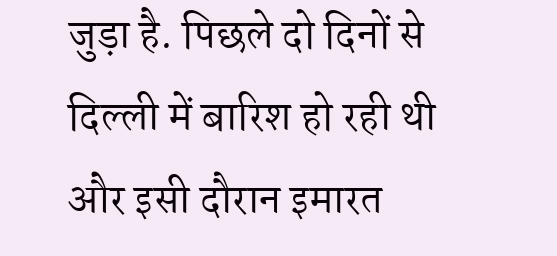जुड़ा है. पिछले दो दिनों से दिल्ली में बारिश हो रही थी और इसी दौरान इमारत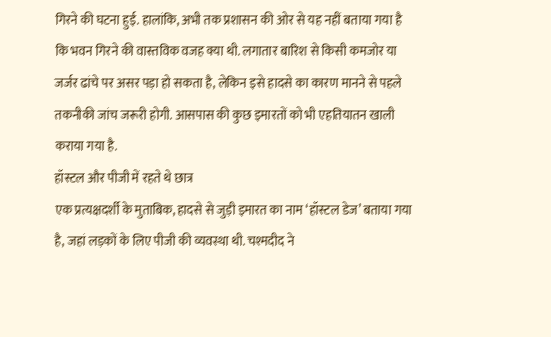गिरने की घटना हुई. हालांकि, अभी तक प्रशासन की ओर से यह नहीं बताया गया है कि भवन गिरने की वास्तविक वजह क्या थी. लगातार बारिश से किसी कमजोर या जर्जर ढांचे पर असर पड़ा हो सकता है, लेकिन इसे हादसे का कारण मानने से पहले तकनीकी जांच जरूरी होगी. आसपास की कुछ इमारतों को भी एहतियातन खाली कराया गया है.
हॉस्टल और पीजी में रहते थे छात्र
एक प्रत्यक्षदर्शी के मुताबिक, हादसे से जुड़ी इमारत का नाम ‘हॉस्टल डेज’ बताया गया है, जहां लड़कों के लिए पीजी की व्यवस्था थी. चश्मदीद ने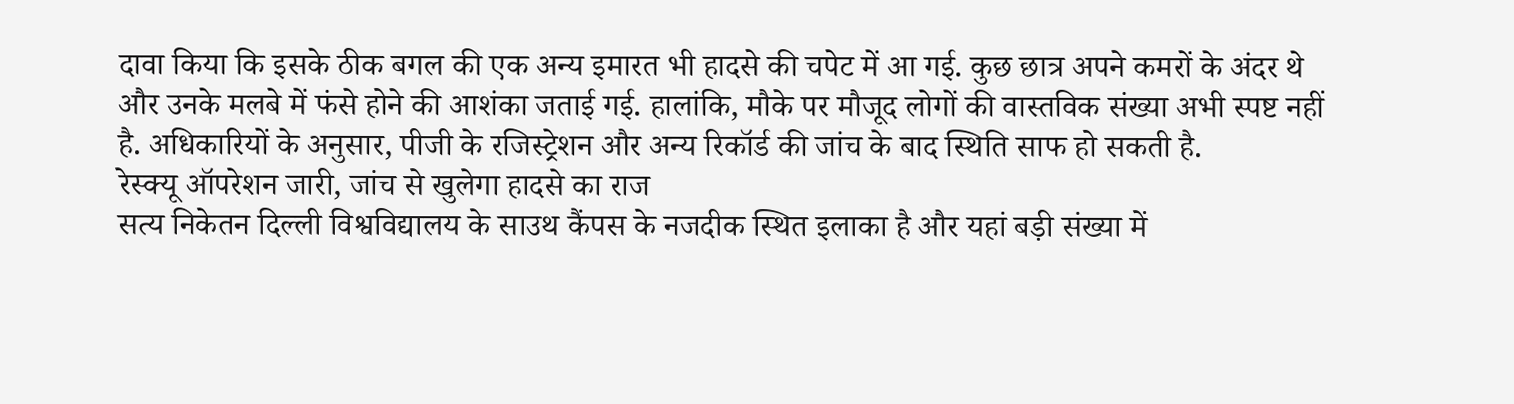दावा किया कि इसके ठीक बगल की एक अन्य इमारत भी हादसे की चपेट में आ गई. कुछ छात्र अपने कमरों के अंदर थे और उनके मलबे में फंसे होने की आशंका जताई गई. हालांकि, मौके पर मौजूद लोगों की वास्तविक संख्या अभी स्पष्ट नहीं है. अधिकारियों के अनुसार, पीजी के रजिस्ट्रेशन और अन्य रिकॉर्ड की जांच के बाद स्थिति साफ हो सकती है.
रेस्क्यू ऑपरेशन जारी, जांच से खुलेगा हादसे का राज
सत्य निकेतन दिल्ली विश्वविद्यालय के साउथ कैंपस के नजदीक स्थित इलाका है और यहां बड़ी संख्या में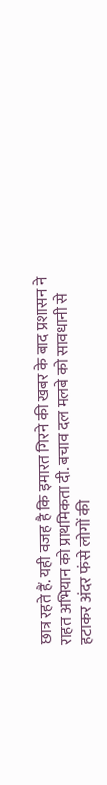छात्र रहते हैं. यही वजह है कि इमारत गिरने की खबर के बाद प्रशासन ने राहत अभियान को प्राथमिकता दी. बचाव दल मलबे को सावधानी से हटाकर अंदर फंसे लोगों की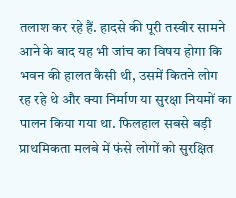तलाश कर रहे हैं. हादसे की पूरी तस्वीर सामने आने के बाद यह भी जांच का विषय होगा कि भवन की हालत कैसी थी, उसमें कितने लोग रह रहे थे और क्या निर्माण या सुरक्षा नियमों का पालन किया गया था. फिलहाल सबसे बड़ी प्राथमिकता मलबे में फंसे लोगों को सुरक्षित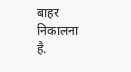बाहर निकालना है.